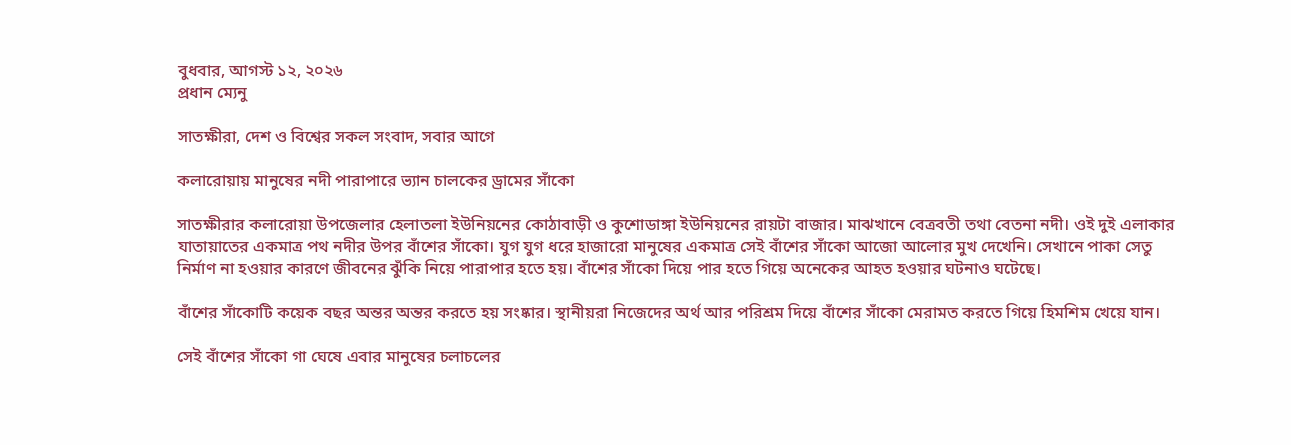বুধবার, আগস্ট ১২, ২০২৬
প্রধান ম্যেনু

সাতক্ষীরা, দেশ ও বিশ্বের সকল সংবাদ, সবার আগে

কলারোয়ায় মানুষের নদী পারাপারে ভ্যান চালকের ড্রামের সাঁকো

সাতক্ষীরার কলারোয়া উপজেলার হেলাতলা ইউনিয়নের কোঠাবাড়ী ও কুশোডাঙ্গা ইউনিয়নের রায়টা বাজার। মাঝখানে বেত্রবতী তথা বেতনা নদী। ওই দুই এলাকার যাতায়াতের একমাত্র পথ নদীর উপর বাঁশের সাঁকো। যুগ যুগ ধরে হাজারো মানুষের একমাত্র সেই বাঁশের সাঁকো আজো আলোর মুখ দেখেনি। সেখানে পাকা সেতু নির্মাণ না হওয়ার কারণে জীবনের ঝুঁকি নিয়ে পারাপার হতে হয়। বাঁশের সাঁকো দিয়ে পার হতে গিয়ে অনেকের আহত হওয়ার ঘটনাও ঘটেছে।

বাঁশের সাঁকোটি কয়েক বছর অন্তর অন্তর করতে হয় সংষ্কার। স্থানীয়রা নিজেদের অর্থ আর পরিশ্রম দিয়ে বাঁশের সাঁকো মেরামত করতে গিয়ে হিমশিম খেয়ে যান।

সেই বাঁশের সাঁকো গা ঘেষে এবার মানুষের চলাচলের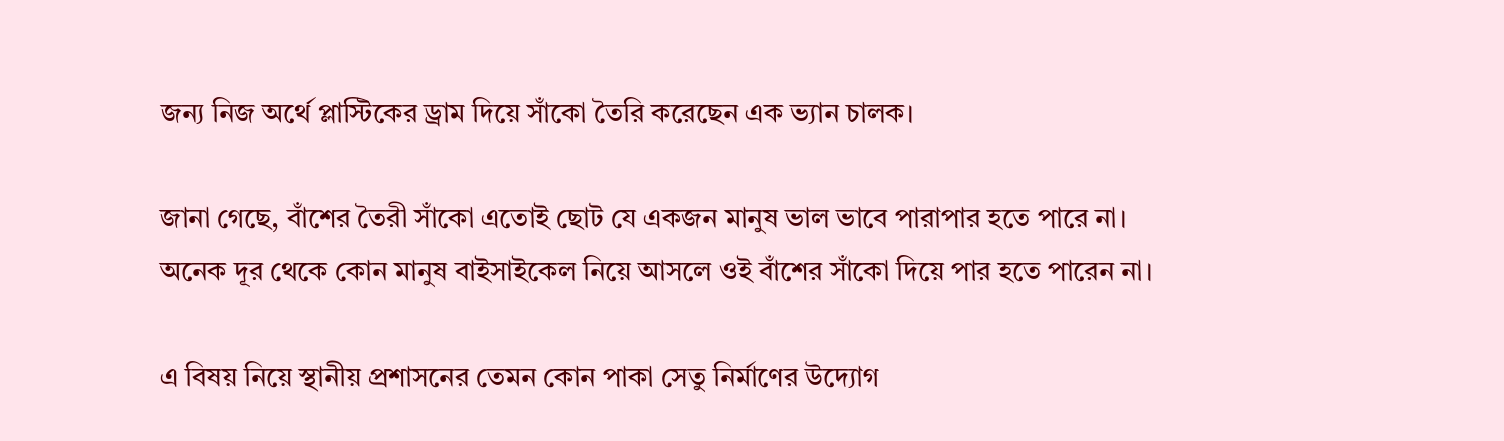জন্য নিজ অর্থে প্লাস্টিকের ড্রাম দিয়ে সাঁকো তৈরি করেছেন এক ভ্যান চালক।

জানা গেছে, বাঁশের তৈরী সাঁকো এতোই ছোট যে একজন মানুষ ভাল ভাবে পারাপার হতে পারে না। অনেক দূর থেকে কোন মানুষ বাইসাইকেল নিয়ে আসলে ওই বাঁশের সাঁকো দিয়ে পার হতে পারেন না।

এ বিষয় নিয়ে স্থানীয় প্রশাসনের তেমন কোন পাকা সেতু নির্মাণের উদ্যোগ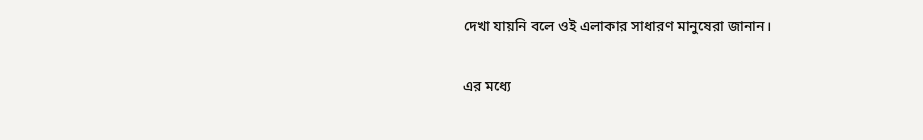দেখা যায়নি বলে ওই এলাকার সাধারণ মানুষেরা জানান।

এর মধ্যে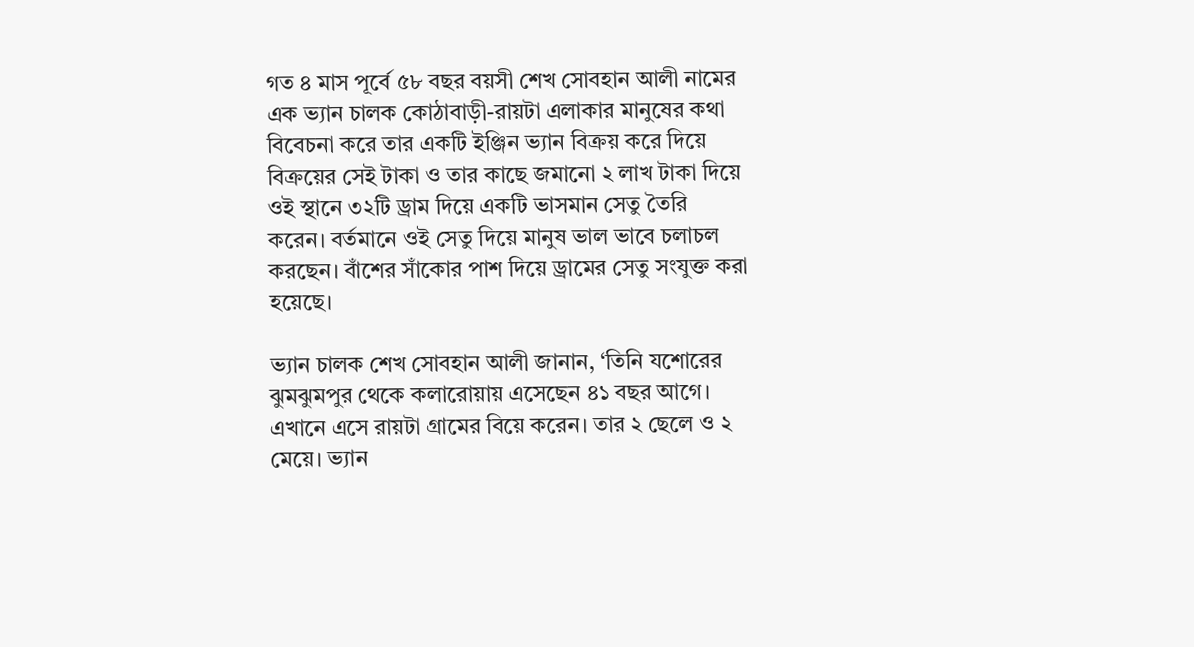গত ৪ মাস পূর্বে ৫৮ বছর বয়সী শেখ সোবহান আলী নামের এক ভ্যান চালক কোঠাবাড়ী-রায়টা এলাকার মানুষের কথা বিবেচনা করে তার একটি ইঞ্জিন ভ্যান বিক্রয় করে দিয়ে বিক্রয়ের সেই টাকা ও তার কাছে জমানো ২ লাখ টাকা দিয়ে ওই স্থানে ৩২টি ড্রাম দিয়ে একটি ভাসমান সেতু তৈরি করেন। বর্তমানে ওই সেতু দিয়ে মানুষ ভাল ভাবে চলাচল করছেন। বাঁশের সাঁকোর পাশ দিয়ে ড্রামের সেতু সংযুক্ত করা হয়েছে।

ভ্যান চালক শেখ সোবহান আলী জানান, ‘তিনি যশোরের ঝুমঝুমপুর থেকে কলারোয়ায় এসেছেন ৪১ বছর আগে। এখানে এসে রায়টা গ্রামের বিয়ে করেন। তার ২ ছেলে ও ২ মেয়ে। ভ্যান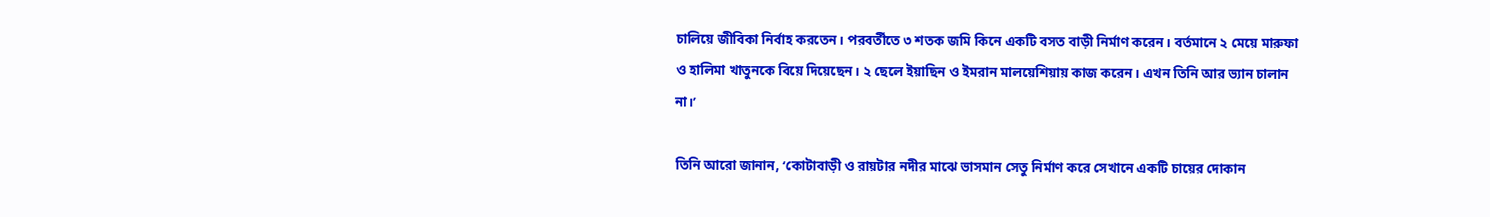চালিয়ে জীবিকা নির্বাহ করতেন। পরবর্তীতে ৩ শতক জমি কিনে একটি বসত বাড়ী নির্মাণ করেন। বর্তমানে ২ মেয়ে মারুফা ও হালিমা খাতুনকে বিয়ে দিয়েছেন। ২ ছেলে ইয়াছিন ও ইমরান মালয়েশিয়ায় কাজ করেন। এখন তিনি আর ভ্যান চালান না।’

তিনি আরো জানান, ‘কোটাবাড়ী ও রায়টার নদীর মাঝে ভাসমান সেতু নির্মাণ করে সেখানে একটি চায়ের দোকান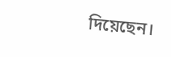দিয়েছেন।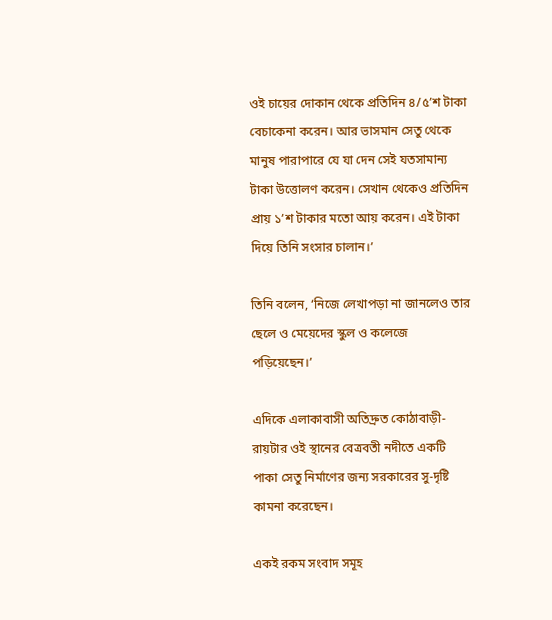ওই চায়ের দোকান থেকে প্রতিদিন ৪/৫’শ টাকা বেচাকেনা করেন। আর ভাসমান সেতু থেকে মানুষ পারাপারে যে যা দেন সেই যতসামান্য টাকা উত্তোলণ করেন। সেখান থেকেও প্রতিদিন প্রায় ১’শ টাকার মতো আয় করেন। এই টাকা দিয়ে তিনি সংসার চালান।’

তিনি বলেন, ‘নিজে লেখাপড়া না জানলেও তার ছেলে ও মেয়েদের স্কুল ও কলেজে পড়িয়েছেন।’

এদিকে এলাকাবাসী অতিদ্রুত কোঠাবাড়ী-রায়টার ওই স্থানের বেত্রবতী নদীতে একটি পাকা সেতু নির্মাণের জন্য সরকারের সু-দৃষ্টি কামনা করেছেন।

একই রকম সংবাদ সমূহ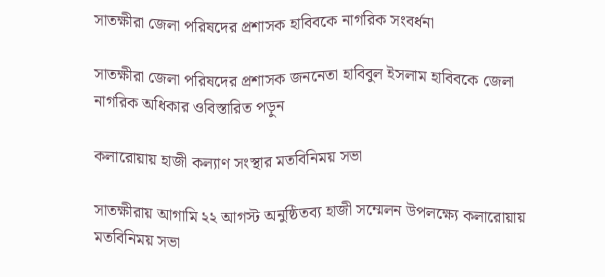সাতক্ষীরা জেলা পরিষদের প্রশাসক হাবিবকে নাগরিক সংবর্ধনা

সাতক্ষীরা জেলা পরিষদের প্রশাসক জননেতা হাবিবুল ইসলাম হাবিবকে জেলা নাগরিক অধিকার ওবিস্তারিত পড়ুন

কলারোয়ায় হাজী কল্যাণ সংস্থার মতবিনিময় সভা

সাতক্ষীরায় আগামি ২২ আগস্ট অনুষ্ঠিতব্য হাজী সম্মেলন উপলক্ষ্যে কলারোয়ায় মতবিনিময় সভা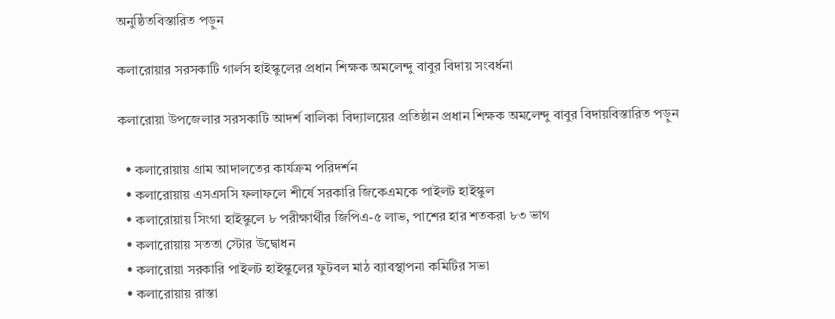অনুষ্ঠিতবিস্তারিত পড়ুন

কলারোয়ার সরসকাটি গার্লস হাইস্কুলের প্রধান শিক্ষক অমলেন্দু বাবুর বিদায় সংবর্ধনা

কলারোয়া উপজেলার সরসকাটি আদর্শ বালিকা বিদ্যালয়ের প্রতিষ্ঠান প্রধান শিক্ষক অমলেন্দু বাবুর বিদায়বিস্তারিত পড়ুন

  • কলারোয়ায় গ্রাম আদালতের কার্যক্রম পরিদর্শন
  • কলারোয়ায় এসএসসি ফলাফলে শীর্ষে সরকারি জিকেএমকে পাইলট হাইস্কুল
  • কলারোয়ায় সিংগা হাইস্কুলে ৮ পরীক্ষার্থীর জিপিএ-৫ লাভ, পাশের হার শতকরা ৮৩ ভাগ
  • কলারোয়ায় সততা স্টোর উদ্বোধন
  • কলারোয়া সরকারি পাইলট হাইস্কুলের ফুটবল মাঠ ব্যাবস্থাপনা কমিটির সভা
  • কলারোয়ায় রাস্তা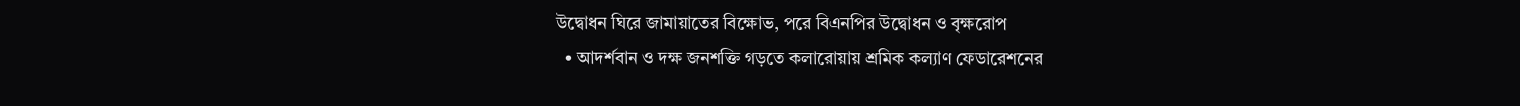উদ্বোধন ঘিরে জামায়াতের বিক্ষোভ, পরে বিএনপির উদ্বোধন ও বৃক্ষরোপ
  • আদর্শবান ও দক্ষ জনশক্তি গড়তে কলারোয়ায় শ্রমিক কল্যাণ ফেডারেশনের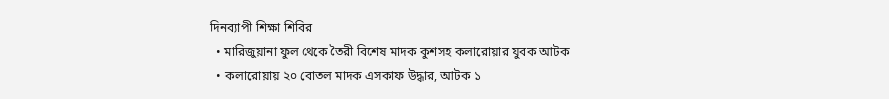দিনব্যাপী শিক্ষা শিবির
  • মারিজুয়ানা ফুল থেকে তৈরী বিশেষ মাদক কুশসহ কলারোয়ার যুবক আটক
  • কলারোয়ায় ২০ বোতল মাদক এসকাফ উদ্ধার, আটক ১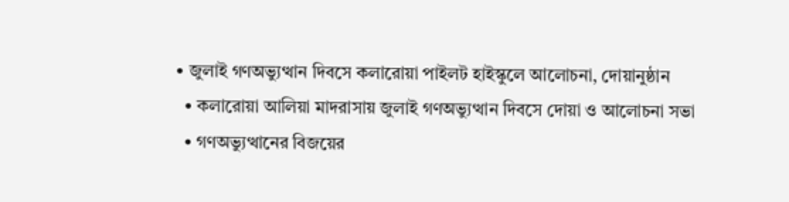• জুলাই গণঅভ্যুত্থান দিবসে কলারোয়া পাইলট হাইস্কুলে আলোচনা, দোয়ানুষ্ঠান
  • কলারোয়া আলিয়া মাদরাসায় জুলাই গণঅভ্যুত্থান দিবসে দোয়া ও আলোচনা সভা
  • গণঅভ্যুত্থানের বিজয়ের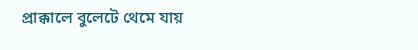প্রাক্কালে বুলেটে থেমে যায়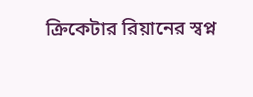ক্রিকেটার রিয়ানের স্বপ্ন